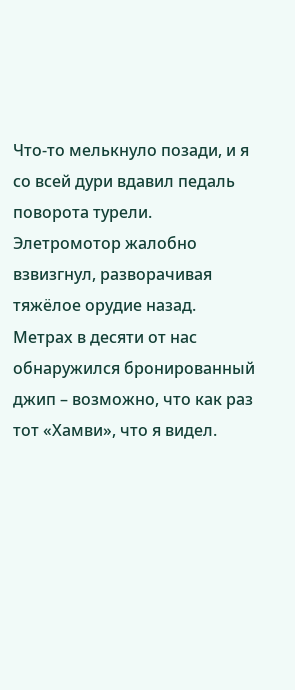Что-то мелькнуло позади, и я со всей дури вдавил педаль поворота турели. Элетромотор жалобно взвизгнул, разворачивая тяжёлое орудие назад. Метрах в десяти от нас обнаружился бронированный джип – возможно, что как раз тот «Хамви», что я видел.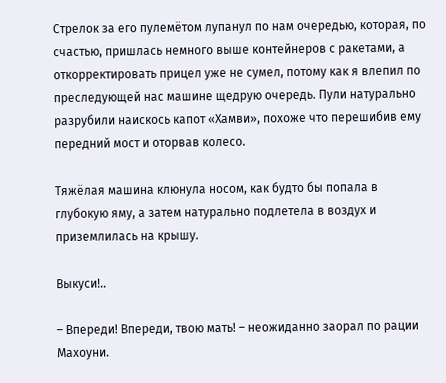Стрелок за его пулемётом лупанул по нам очередью, которая, по счастью, пришлась немного выше контейнеров с ракетами, а откорректировать прицел уже не сумел, потому как я влепил по преследующей нас машине щедрую очередь. Пули натурально разрубили наискось капот «Хамви», похоже что перешибив ему передний мост и оторвав колесо.

Тяжёлая машина клюнула носом, как будто бы попала в глубокую яму, а затем натурально подлетела в воздух и приземлилась на крышу.

Выкуси!..

– Впереди! Впереди, твою мать! – неожиданно заорал по рации Махоуни.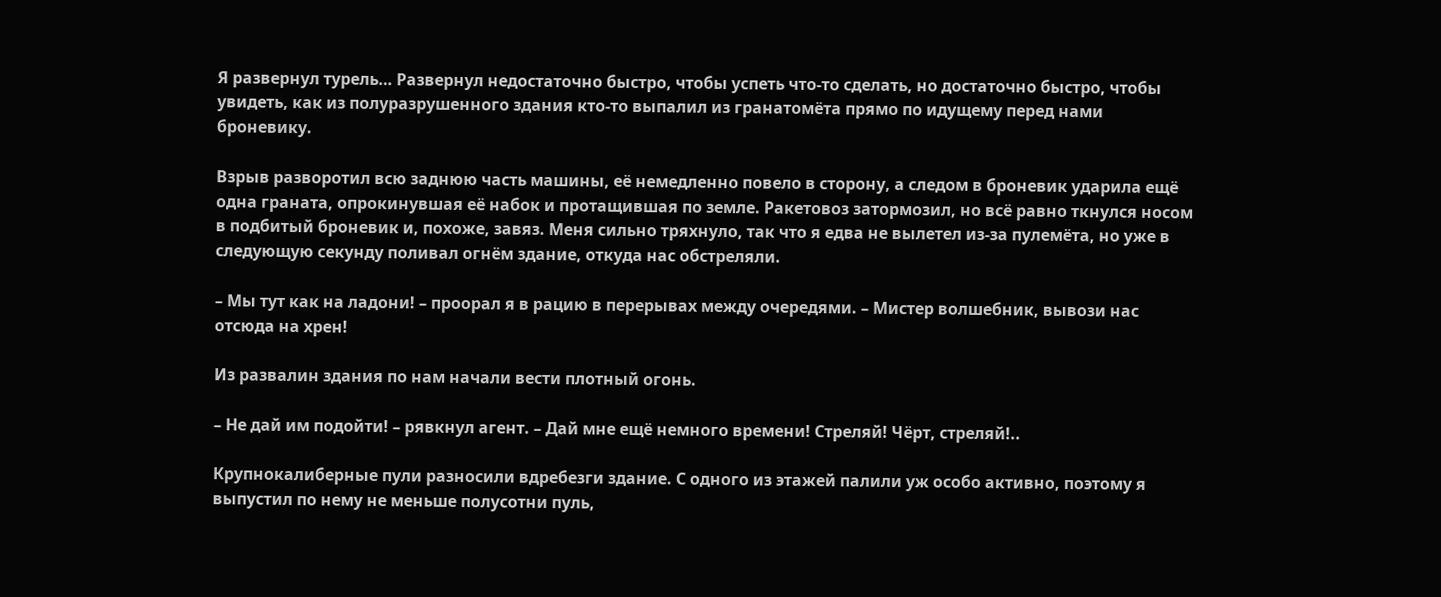Я развернул турель… Развернул недостаточно быстро, чтобы успеть что-то сделать, но достаточно быстро, чтобы увидеть, как из полуразрушенного здания кто-то выпалил из гранатомёта прямо по идущему перед нами броневику.

Взрыв разворотил всю заднюю часть машины, её немедленно повело в сторону, а следом в броневик ударила ещё одна граната, опрокинувшая её набок и протащившая по земле. Ракетовоз затормозил, но всё равно ткнулся носом в подбитый броневик и, похоже, завяз. Меня сильно тряхнуло, так что я едва не вылетел из-за пулемёта, но уже в следующую секунду поливал огнём здание, откуда нас обстреляли.

– Мы тут как на ладони! – проорал я в рацию в перерывах между очередями. – Мистер волшебник, вывози нас отсюда на хрен!

Из развалин здания по нам начали вести плотный огонь.

– Не дай им подойти! – рявкнул агент. – Дай мне ещё немного времени! Стреляй! Чёрт, стреляй!..

Крупнокалиберные пули разносили вдребезги здание. С одного из этажей палили уж особо активно, поэтому я выпустил по нему не меньше полусотни пуль,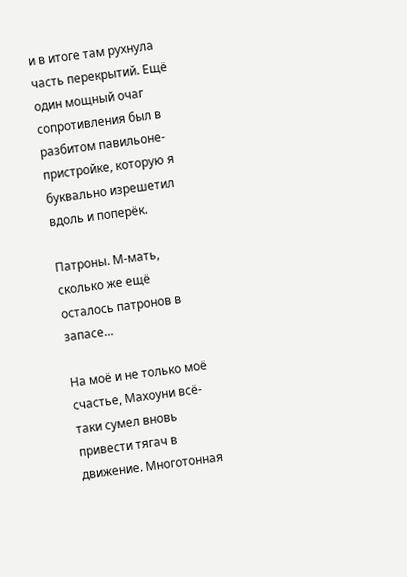и в итоге там рухнула часть перекрытий. Ещё один мощный очаг сопротивления был в разбитом павильоне-пристройке, которую я буквально изрешетил вдоль и поперёк.

Патроны. М-мать, сколько же ещё осталось патронов в запасе…

На моё и не только моё счастье, Махоуни всё-таки сумел вновь привести тягач в движение. Многотонная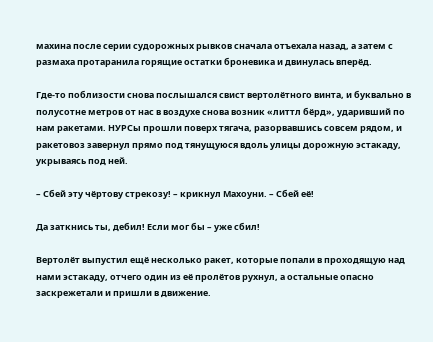махина после серии судорожных рывков сначала отъехала назад, а затем с размаха протаранила горящие остатки броневика и двинулась вперёд.

Где-то поблизости снова послышался свист вертолётного винта, и буквально в полусотне метров от нас в воздухе снова возник «литтл бёрд», ударивший по нам ракетами. НУРСы прошли поверх тягача, разорвавшись совсем рядом, и ракетовоз завернул прямо под тянущуюся вдоль улицы дорожную эстакаду, укрываясь под ней.

– Сбей эту чёртову стрекозу! – крикнул Махоуни. – Сбей её!

Да заткнись ты, дебил! Если мог бы – уже сбил!

Вертолёт выпустил ещё несколько ракет, которые попали в проходящую над нами эстакаду, отчего один из её пролётов рухнул, а остальные опасно заскрежетали и пришли в движение.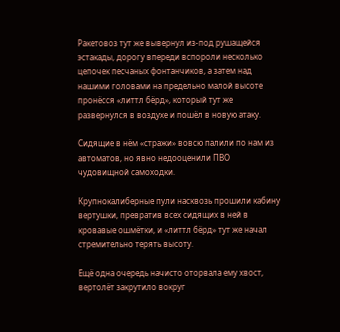Ракетовоз тут же вывернул из-под рушащейся эстакады, дорогу впереди вспороли несколько цепочек песчаных фонтанчиков, а затем над нашими головами на предельно малой высоте пронёсся «литтл бёрд», который тут же развернулся в воздухе и пошёл в новую атаку.

Сидящие в нём «стражи» вовсю палили по нам из автоматов, но явно недооценили ПВО чудовищной самоходки.

Крупнокалиберные пули насквозь прошили кабину вертушки, превратив всех сидящих в ней в кровавые ошмётки, и «литтл бёрд» тут же начал стремительно терять высоту.

Ещё одна очередь начисто оторвала ему хвост, вертолёт закрутило вокруг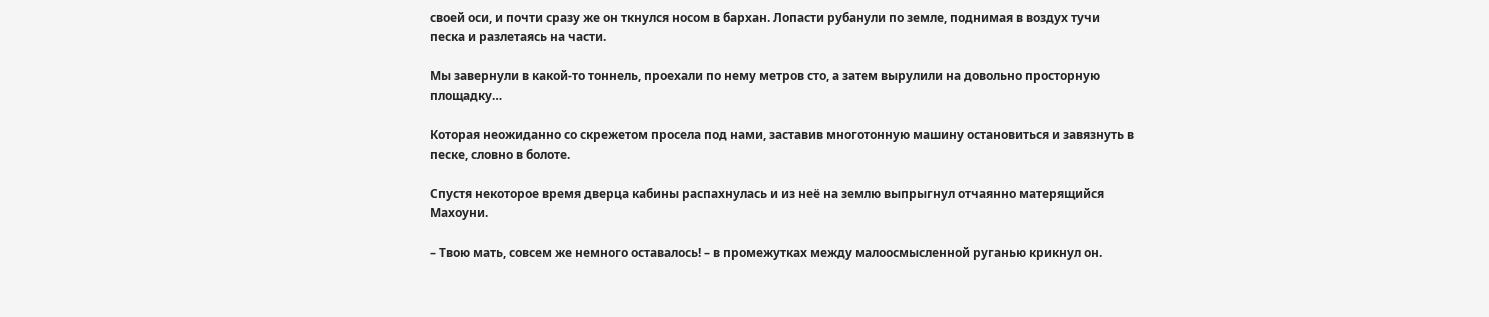своей оси, и почти сразу же он ткнулся носом в бархан. Лопасти рубанули по земле, поднимая в воздух тучи песка и разлетаясь на части.

Мы завернули в какой-то тоннель, проехали по нему метров сто, а затем вырулили на довольно просторную площадку…

Которая неожиданно со скрежетом просела под нами, заставив многотонную машину остановиться и завязнуть в песке, словно в болоте.

Спустя некоторое время дверца кабины распахнулась и из неё на землю выпрыгнул отчаянно матерящийся Махоуни.

– Твою мать, совсем же немного оставалось! – в промежутках между малоосмысленной руганью крикнул он.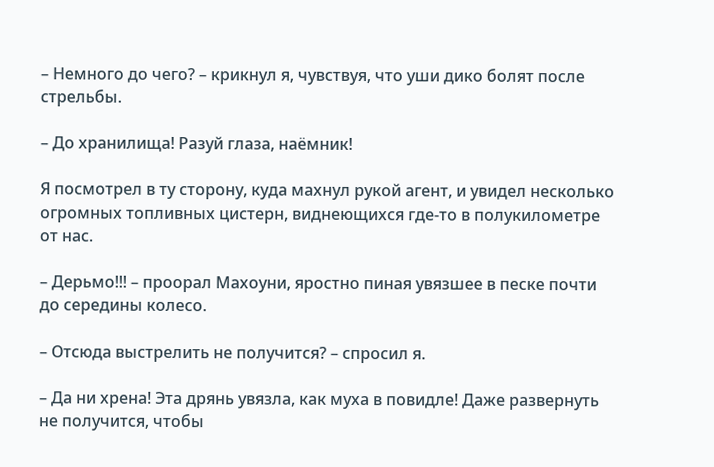– Немного до чего? – крикнул я, чувствуя, что уши дико болят после стрельбы.

– До хранилища! Разуй глаза, наёмник!

Я посмотрел в ту сторону, куда махнул рукой агент, и увидел несколько огромных топливных цистерн, виднеющихся где-то в полукилометре от нас.

– Дерьмо!!! – проорал Махоуни, яростно пиная увязшее в песке почти до середины колесо.

– Отсюда выстрелить не получится? – спросил я.

– Да ни хрена! Эта дрянь увязла, как муха в повидле! Даже развернуть не получится, чтобы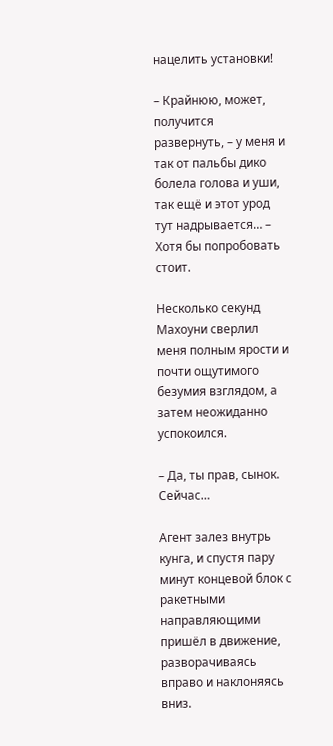нацелить установки!

– Крайнюю, может, получится развернуть, – у меня и так от пальбы дико болела голова и уши, так ещё и этот урод тут надрывается… – Хотя бы попробовать стоит.

Несколько секунд Махоуни сверлил меня полным ярости и почти ощутимого безумия взглядом, а затем неожиданно успокоился.

– Да, ты прав, сынок. Сейчас…

Агент залез внутрь кунга, и спустя пару минут концевой блок с ракетными направляющими пришёл в движение, разворачиваясь вправо и наклоняясь вниз.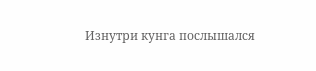Изнутри кунга послышался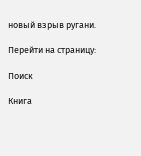новый взрыв ругани.

Перейти на страницу:

Поиск

Книга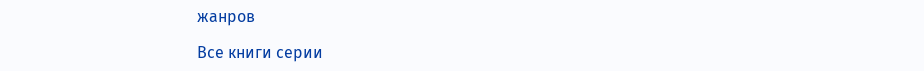жанров

Все книги серии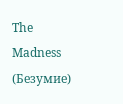The Madness (Безумие)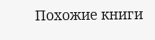Похожие книги